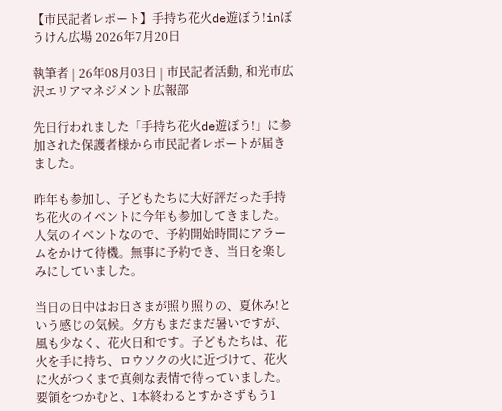【市民記者レポート】手持ち花火de遊ぼう!inぼうけん広場 2026年7月20日

執筆者 | 26年08月03日 | 市民記者活動, 和光市広沢エリアマネジメント広報部

先日行われました「手持ち花火de遊ぼう!」に参加された保護者様から市民記者レポートが届きました。

昨年も参加し、子どもたちに大好評だった手持ち花火のイベントに今年も参加してきました。人気のイベントなので、予約開始時間にアラームをかけて待機。無事に予約でき、当日を楽しみにしていました。

当日の日中はお日さまが照り照りの、夏休み!という感じの気候。夕方もまだまだ暑いですが、風も少なく、花火日和です。子どもたちは、花火を手に持ち、ロウソクの火に近づけて、花火に火がつくまで真剣な表情で待っていました。要領をつかむと、1本終わるとすかさずもう1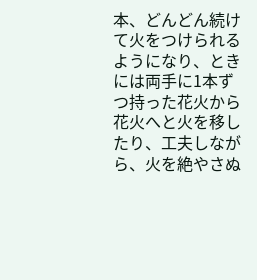本、どんどん続けて火をつけられるようになり、ときには両手に1本ずつ持った花火から花火へと火を移したり、工夫しながら、火を絶やさぬ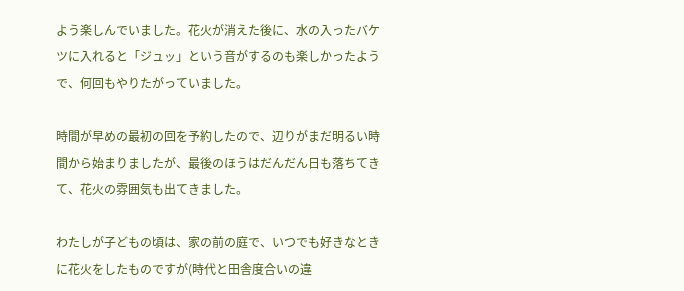よう楽しんでいました。花火が消えた後に、水の入ったバケツに入れると「ジュッ」という音がするのも楽しかったようで、何回もやりたがっていました。

時間が早めの最初の回を予約したので、辺りがまだ明るい時間から始まりましたが、最後のほうはだんだん日も落ちてきて、花火の雰囲気も出てきました。

わたしが子どもの頃は、家の前の庭で、いつでも好きなときに花火をしたものですが(時代と田舎度合いの違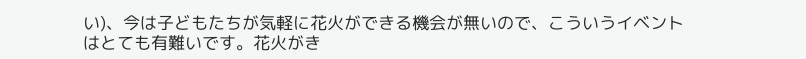い)、今は子どもたちが気軽に花火ができる機会が無いので、こういうイベントはとても有難いです。花火がき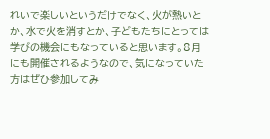れいで楽しいというだけでなく、火が熱いとか、水で火を消すとか、子どもたちにとっては学びの機会にもなっていると思います。8月にも開催されるようなので、気になっていた方はぜひ参加してみ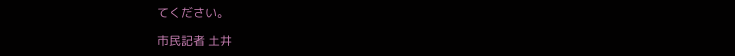てください。

市民記者 土井